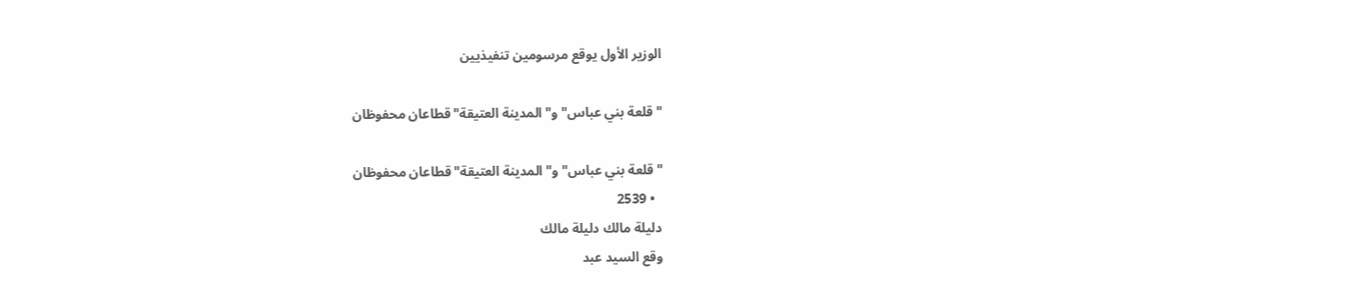الوزير الأول يوقع مرسومين تنفيذيين

"قلعة بني عباس" و"المدينة العتيقة" قطاعان محفوظان

"قلعة بني عباس" و"المدينة العتيقة" قطاعان محفوظان
  • 2539
دليلة مالك دليلة مالك
وقع السيد عبد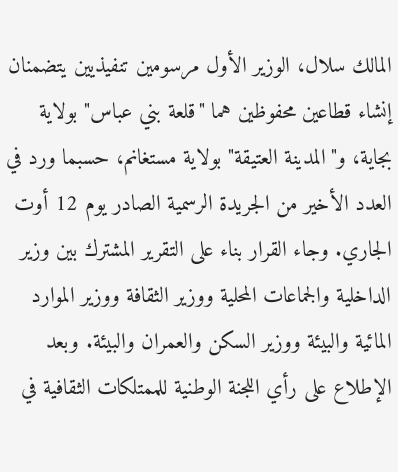المالك سلال، الوزير الأول مرسومين تنفيذيين يتضمنان إنشاء قطاعين محفوظين هما "قلعة بني عباس" بولاية بجاية، و"المدينة العتيقة" بولاية مستغانم، حسبما ورد في العدد الأخير من الجريدة الرسمية الصادر يوم 12 أوت الجاري. وجاء القرار بناء على التقرير المشترك بين وزير الداخلية والجماعات المحلية ووزير الثقافة ووزير الموارد المائية والبيئة ووزير السكن والعمران والبيئة. وبعد الإطلاع على رأي اللجنة الوطنية للممتلكات الثقافية في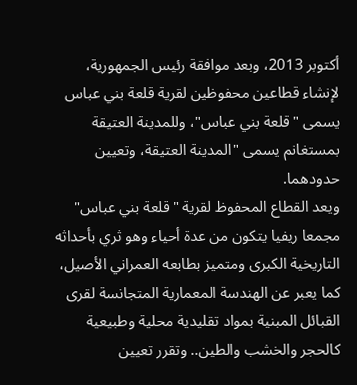أكتوبر 2013، وبعد موافقة رئيس الجمهورية، لإنشاء قطاعين محفوظين لقرية قلعة بني عباس يسمى "قلعة بني عباس"، وللمدينة العتيقة بمستغانم يسمى "المدينة العتيقة، وتعيين حدودهما.
ويعد القطاع المحفوظ لقرية "قلعة بني عباس" مجمعا ريفيا يتكون من عدة أحياء وهو ثري بأحداثه التاريخية الكبرى ومتميز بطابعه العمراني الأصيل، كما يعبر عن الهندسة المعمارية المتجانسة لقرى القبائل المبنية بمواد تقليدية محلية وطبيعية كالحجر والخشب والطين.. وتقرر تعيين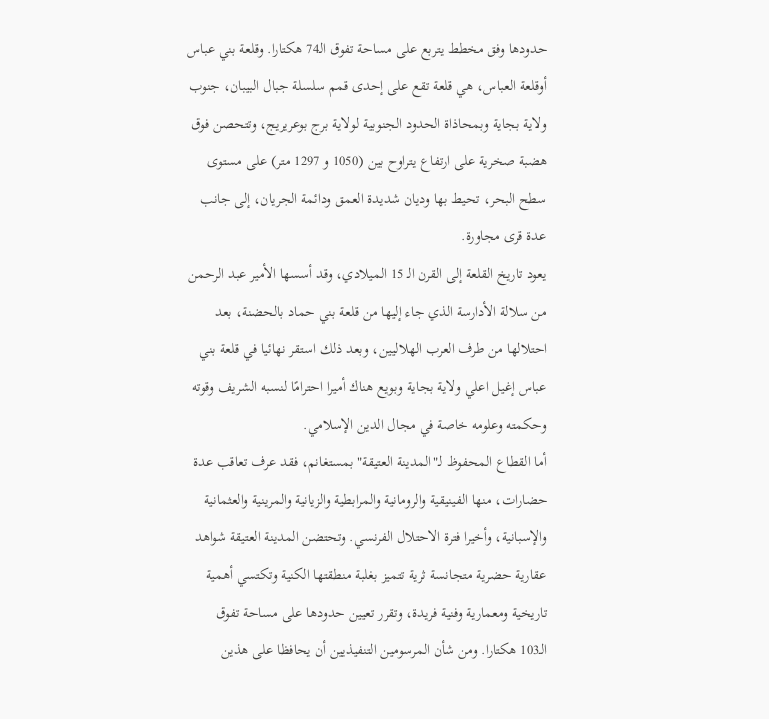حدودها وفق مخطط يتربع على مساحة تفوق الـ74 هكتارا. وقلعة بني عباس أوقلعة العباس، هي قلعة تقع على إحدى قمم سلسلة جبال البيبان، جنوب ولاية بجاية وبمحاذاة الحدود الجنوبية لولاية برج بوعريريج، وتتحصن فوق هضبة صخرية على ارتفاع يتراوح بين (1050 و 1297 متر) على مستوى سطح البحر، تحيط بها وديان شديدة العمق ودائمة الجريان، إلى جانب عدة قرى مجاورة.
يعود تاريخ القلعة إلى القرن الـ 15 الميلادي، وقد أسسها الأمير عبد الرحمن من سلالة الأدارسة الذي جاء إليها من قلعة بني حماد بالحضنة، بعد احتلالها من طرف العرب الهلاليين، وبعد ذلك استقر نهائيا في قلعة بني عباس إغيل اعلي ولاية بجاية وبويع هناك أميرا احترامًا لنسبه الشريف وقوته وحكمته وعلومه خاصة في مجال الدين الإسلامي.
أما القطاع المحفوظ لـ"المدينة العتيقة" بمستغانم، فقد عرف تعاقب عدة حضارات، منها الفينيقية والرومانية والمرابطية والزيانية والمرينية والعثمانية والإسبانية، وأخيرا فترة الاحتلال الفرنسي. وتحتضن المدينة العتيقة شواهد عقارية حضرية متجانسة ثرية تتميز بغلبة منطقتها الكنية وتكتسي أهمية تاريخية ومعمارية وفنية فريدة، وتقرر تعيين حدودها على مساحة تفوق الـ103 هكتارا. ومن شأن المرسومين التنفيذيين أن يحافظا على هذين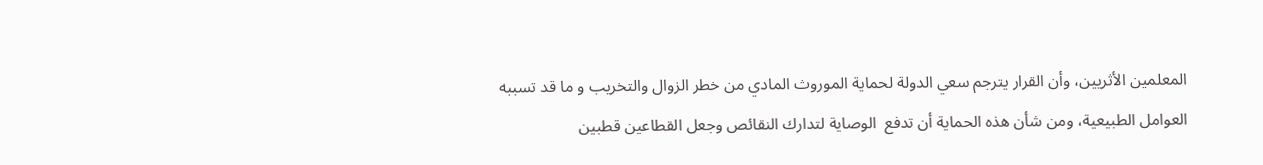المعلمين الأثريين، وأن القرار يترجم سعي الدولة لحماية الموروث المادي من خطر الزوال والتخريب و ما قد تسببه العوامل الطبيعية، ومن شأن هذه الحماية أن تدفع  الوصاية لتدارك النقائص وجعل القطاعين قطبين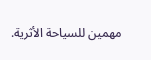مهمين للسياحة الأثرية.